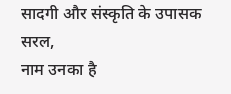सादगी और संस्कृति के उपासक सरल,
नाम उनका है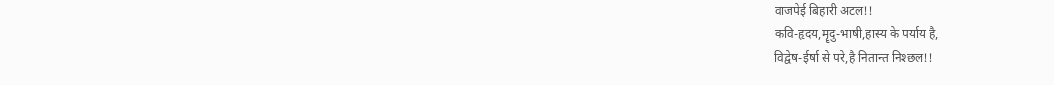वाजपेई बिहारी अटल!!
कवि-हृदय,मॄदु-भाषी,हास्य के पर्याय है,
विद्वेष-ईर्षा से परे,है नितान्त निश्छल!!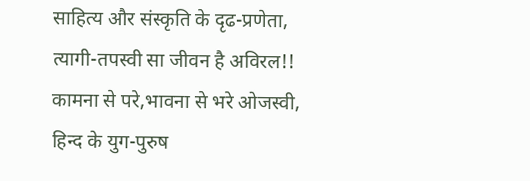साहित्य और संस्कृति के दृढ-प्रणेता,
त्यागी-तपस्वी सा जीवन है अविरल!!
कामना से परे,भावना से भरे ओजस्वी,
हिन्द के युग-पुरुष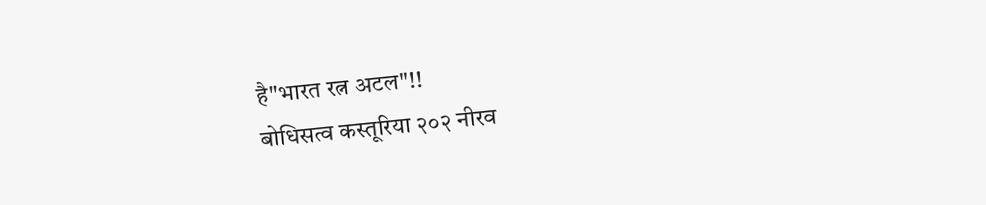है"भारत रत्न अटल"!!
बोधिसत्व कस्तूरिया २०२ नीरव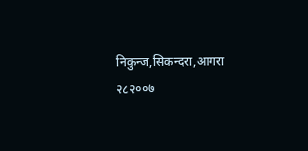निकुन्ज,सिकन्दरा,आगरा २८२००७